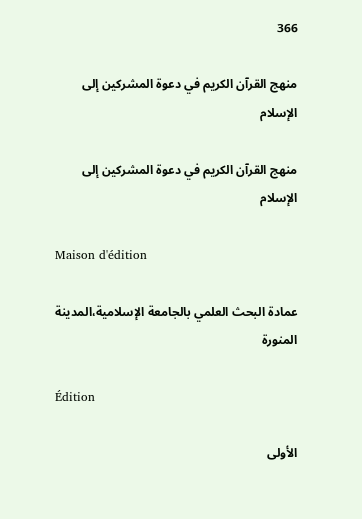366

منهج القرآن الكريم في دعوة المشركين إلى الإسلام

منهج القرآن الكريم في دعوة المشركين إلى الإسلام

Maison d'édition

عمادة البحث العلمي بالجامعة الإسلامية،المدينة المنورة

Édition

الأولى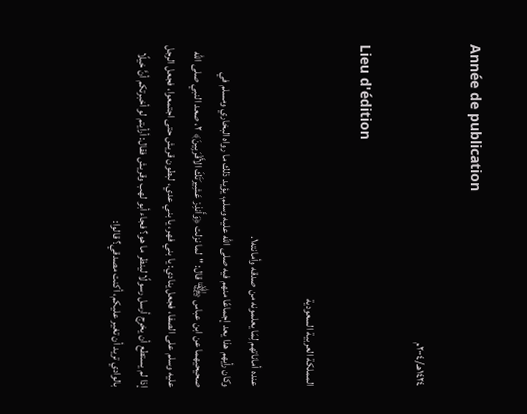Année de publication

١٤٢٤هـ/٢٠٠٤م

Lieu d'édition

المملكة العربية السعودية

عنده أماناتهم لِمَا يعلمونه من صدقه وأمانته١.
وكان رأيهم هذا يعد إجماعًا منهم فيه صلى الله عليه وسلم، يؤيد ذلك ما رواه البخاري ومسلم في صحيحيهما عن ابن عباس ﵄ قال: "لما نزلت ﴿وَأَنذِرْ عَشِيرَتَكَ الأَقْرَبِينَ﴾ ٢، صعد النبي صلى الله عليه وسلم على الصفا، فجعل ينادي: يا بني فهر، يا بني عدي، لبطون قريش حتى اجتمعوا، فجعل الرجل إذا لم يستطع أن يخرج أرسل رسولًا لينظر ما هو؟ فجاء أبو لهب وقريش فقال: أرأيتم لو أخبرتكم أنَّ خيلًا بالوادي تريد أن تغير عليكم، أكنت مصدقي؟ قالوا: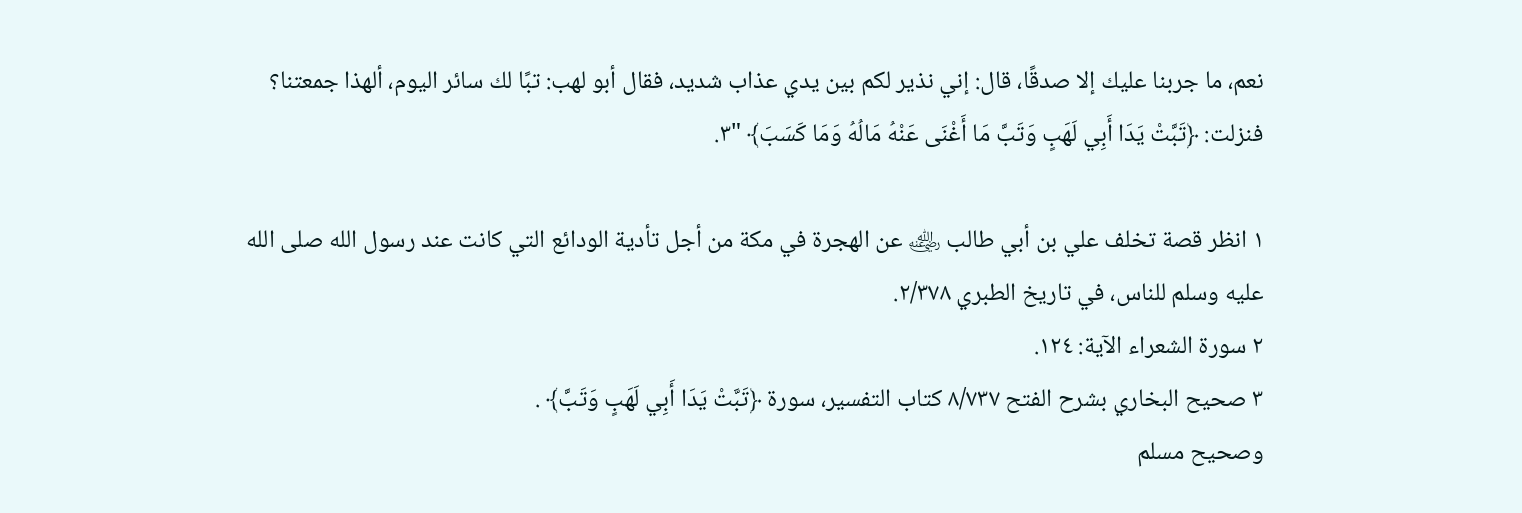نعم، ما جربنا عليك إلا صدقًا، قال: إني نذير لكم بين يدي عذاب شديد، فقال أبو لهب: تبًا لك سائر اليوم، ألهذا جمعتنا؟ فنزلت: ﴿تَبَّتْ يَدَا أَبِي لَهَبٍ وَتَبَّ مَا أَغْنَى عَنْهُ مَالُهُ وَمَا كَسَبَ﴾ "٣.

١ انظر قصة تخلف علي بن أبي طالب ﵁ عن الهجرة في مكة من أجل تأدية الودائع التي كانت عند رسول الله صلى الله عليه وسلم للناس، في تاريخ الطبري ٢/٣٧٨.
٢ سورة الشعراء الآية: ١٢٤.
٣ صحيح البخاري بشرح الفتح ٨/٧٣٧ كتاب التفسير، سورة ﴿تَبَّتْ يَدَا أَبِي لَهَبٍ وَتَبَّ﴾ .
وصحيح مسلم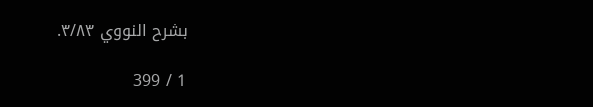بشرح النووي ٣/٨٣.

1 / 399